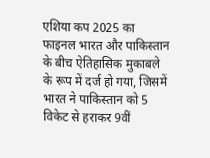एशिया कप 2025 का फाइनल भारत और पाकिस्तान के बीच ऐतिहासिक मुकाबले के रूप में दर्ज हो गया, जिसमें भारत ने पाकिस्तान को 5 विकेट से हराकर 9वीं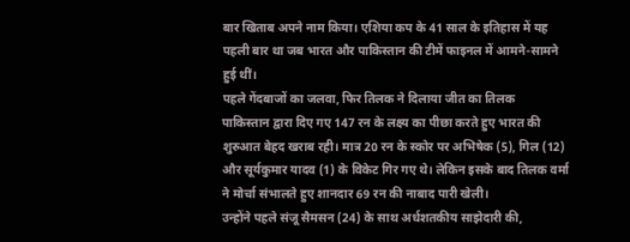बार खिताब अपने नाम किया। एशिया कप के 41 साल के इतिहास में यह पहली बार था जब भारत और पाकिस्तान की टीमें फाइनल में आमने-सामने हुई थीं।
पहले गेंदबाजों का जलवा, फिर तिलक ने दिलाया जीत का तिलक
पाकिस्तान द्वारा दिए गए 147 रन के लक्ष्य का पीछा करते हुए भारत की शुरुआत बेहद खराब रही। मात्र 20 रन के स्कोर पर अभिषेक (5), गिल (12) और सूर्यकुमार यादव (1) के विकेट गिर गए थे। लेकिन इसके बाद तिलक वर्मा ने मोर्चा संभालते हुए शानदार 69 रन की नाबाद पारी खेली।
उन्होंने पहले संजू सैमसन (24) के साथ अर्धशतकीय साझेदारी की,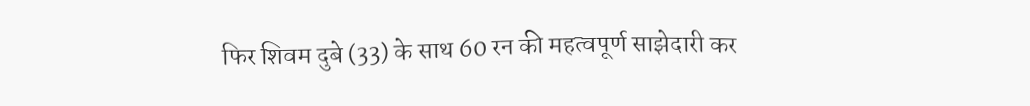फिर शिवम दुबे (33) के साथ 60 रन की महत्वपूर्ण साझेदारी कर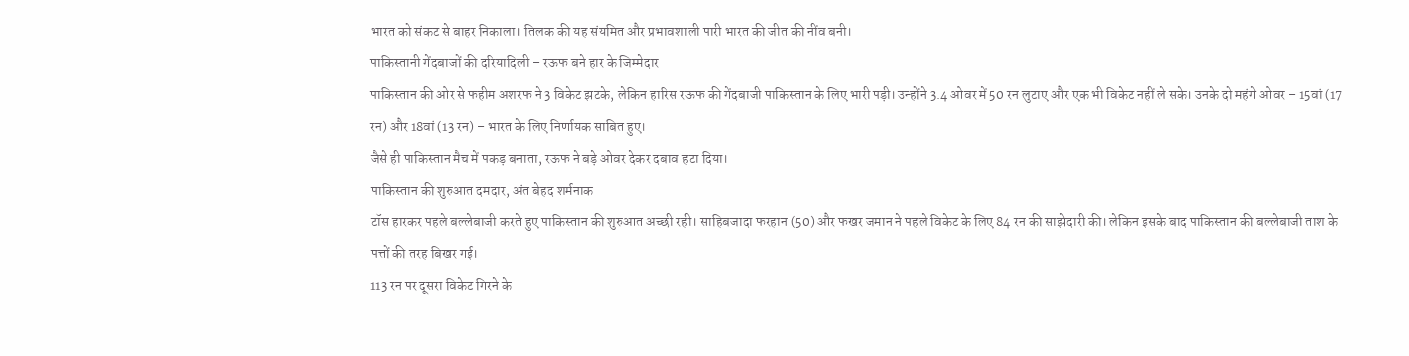भारत को संकट से बाहर निकाला। तिलक की यह संयमित और प्रभावशाली पारी भारत की जीत की नींव बनी।
पाकिस्तानी गेंदबाजों की दरियादिली – रऊफ बने हार के जिम्मेदार
पाकिस्तान की ओर से फहीम अशरफ ने 3 विकेट झटके, लेकिन हारिस रऊफ की गेंदबाजी पाकिस्तान के लिए भारी पड़ी। उन्होंने 3.4 ओवर में 50 रन लुटाए और एक भी विकेट नहीं ले सके। उनके दो महंगे ओवर – 15वां (17 रन) और 18वां (13 रन) – भारत के लिए निर्णायक साबित हुए।
जैसे ही पाकिस्तान मैच में पकड़ बनाता, रऊफ ने बड़े ओवर देकर दबाव हटा दिया।
पाकिस्तान की शुरुआत दमदार, अंत बेहद शर्मनाक
टॉस हारकर पहले बल्लेबाजी करते हुए पाकिस्तान की शुरुआत अच्छी रही। साहिबजादा फरहान (50) और फखर जमान ने पहले विकेट के लिए 84 रन की साझेदारी की। लेकिन इसके बाद पाकिस्तान की बल्लेबाजी ताश के पत्तों की तरह बिखर गई।
113 रन पर दूसरा विकेट गिरने के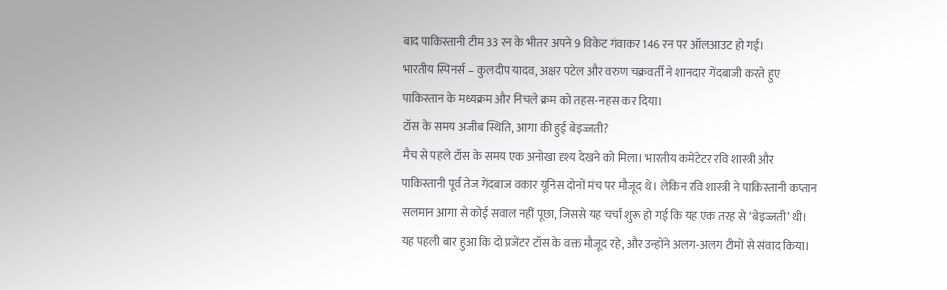बाद पाकिस्तानी टीम 33 रन के भीतर अपने 9 विकेट गंवाकर 146 रन पर ऑलआउट हो गई।
भारतीय स्पिनर्स – कुलदीप यादव, अक्षर पटेल और वरुण चक्रवर्ती ने शानदार गेंदबाजी करते हुए पाकिस्तान के मध्यक्रम और निचले क्रम को तहस-नहस कर दिया।
टॉस के समय अजीब स्थिति, आगा की हुई बेइज्जती?
मैच से पहले टॉस के समय एक अनोखा दृश्य देखने को मिला। भारतीय कमेंटेटर रवि शास्त्री और पाकिस्तानी पूर्व तेज गेंदबाज वकार यूनिस दोनों मंच पर मौजूद थे। लेकिन रवि शास्त्री ने पाकिस्तानी कप्तान सलमान आगा से कोई सवाल नहीं पूछा, जिससे यह चर्चा शुरू हो गई कि यह एक तरह से ‘बेइज्जती’ थी।
यह पहली बार हुआ कि दो प्रजेंटर टॉस के वक्त मौजूद रहे, और उन्होंने अलग-अलग टीमों से संवाद किया।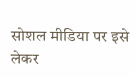सोशल मीडिया पर इसे लेकर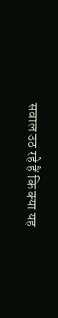सवाल उठ रहे हैं कि क्या यह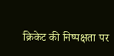क्रिकेट की निष्पक्षता पर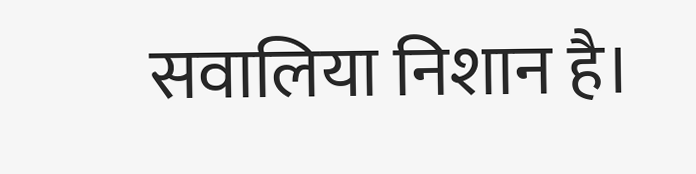सवालिया निशान है।